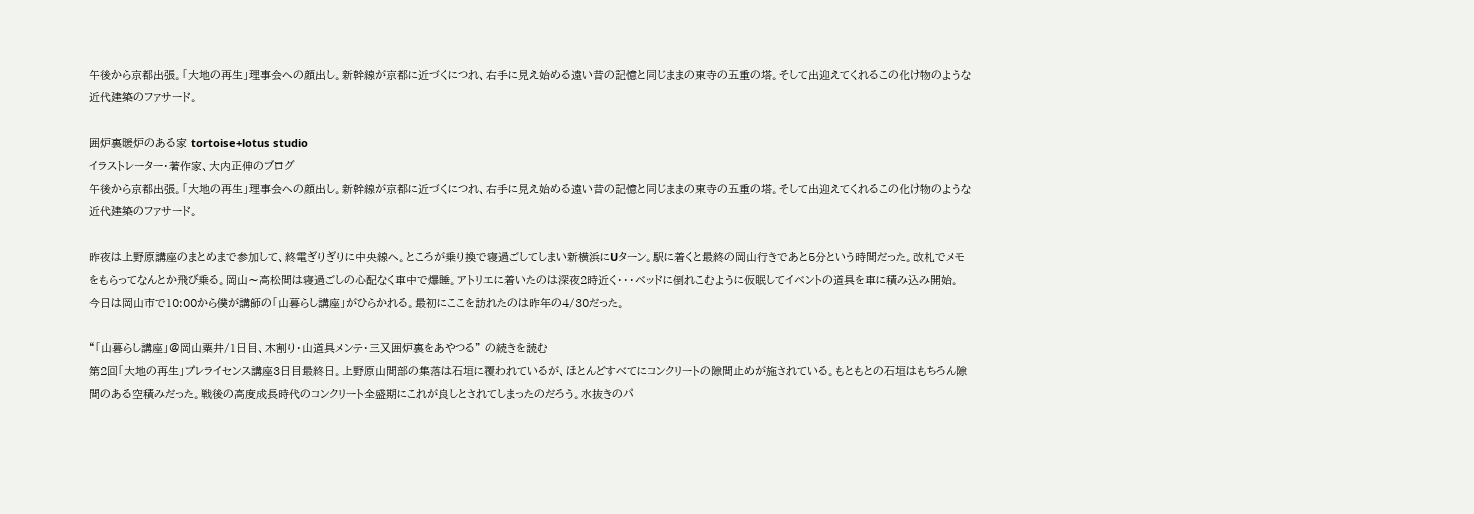午後から京都出張。「大地の再生」理事会への顔出し。新幹線が京都に近づくにつれ、右手に見え始める遠い昔の記憶と同じままの東寺の五重の塔。そして出迎えてくれるこの化け物のような近代建築のファサード。

囲炉裏暖炉のある家 tortoise+lotus studio
イラストレーター・著作家、大内正伸のブログ
午後から京都出張。「大地の再生」理事会への顔出し。新幹線が京都に近づくにつれ、右手に見え始める遠い昔の記憶と同じままの東寺の五重の塔。そして出迎えてくれるこの化け物のような近代建築のファサード。

昨夜は上野原講座のまとめまで参加して、終電ぎりぎりに中央線へ。ところが乗り換で寝過ごしてしまい新横浜にUターン。駅に着くと最終の岡山行きであと5分という時間だった。改札でメモをもらってなんとか飛び乗る。岡山〜高松間は寝過ごしの心配なく車中で爆睡。アトリエに着いたのは深夜2時近く・・・ベッドに倒れこむように仮眠してイベントの道具を車に積み込み開始。
今日は岡山市で10:00から僕が講師の「山暮らし講座」がひらかれる。最初にここを訪れたのは昨年の4/30だった。

“「山暮らし講座」@岡山粟井/1日目、木割り・山道具メンテ・三又囲炉裏をあやつる” の続きを読む
第2回「大地の再生」プレライセンス講座3日目最終日。上野原山間部の集落は石垣に覆われているが、ほとんどすべてにコンクリートの隙間止めが施されている。もともとの石垣はもちろん隙間のある空積みだった。戦後の高度成長時代のコンクリート全盛期にこれが良しとされてしまったのだろう。水抜きのパ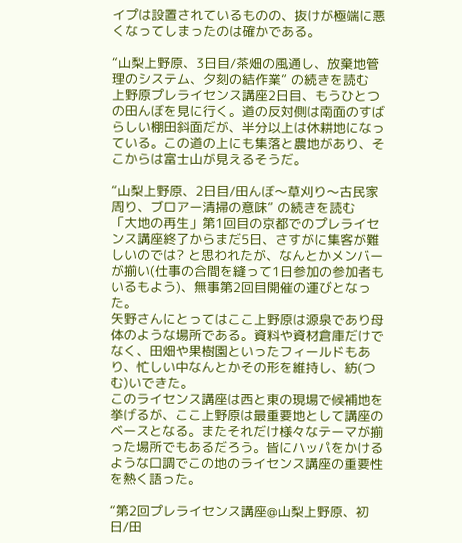イプは設置されているものの、抜けが極端に悪くなってしまったのは確かである。

“山梨上野原、3日目/茶畑の風通し、放棄地管理のシステム、夕刻の結作業” の続きを読む
上野原プレライセンス講座2日目、もうひとつの田んぼを見に行く。道の反対側は南面のすばらしい棚田斜面だが、半分以上は休耕地になっている。この道の上にも集落と農地があり、そこからは富士山が見えるそうだ。

“山梨上野原、2日目/田んぼ〜草刈り〜古民家周り、ブロアー清掃の意味” の続きを読む
「大地の再生」第1回目の京都でのプレライセンス講座終了からまだ5日、さすがに集客が難しいのでは? と思われたが、なんとかメンバーが揃い(仕事の合間を縫って1日参加の参加者もいるもよう)、無事第2回目開催の運びとなった。
矢野さんにとってはここ上野原は源泉であり母体のような場所である。資料や資材倉庫だけでなく、田畑や果樹園といったフィールドもあり、忙しい中なんとかその形を維持し、紡(つむ)いできた。
このライセンス講座は西と東の現場で候補地を挙げるが、ここ上野原は最重要地として講座のベースとなる。またそれだけ様々なテーマが揃った場所でもあるだろう。皆にハッパをかけるような口調でこの地のライセンス講座の重要性を熱く語った。

“第2回プレライセンス講座@山梨上野原、初日/田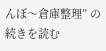んぼ〜倉庫整理” の続きを読む